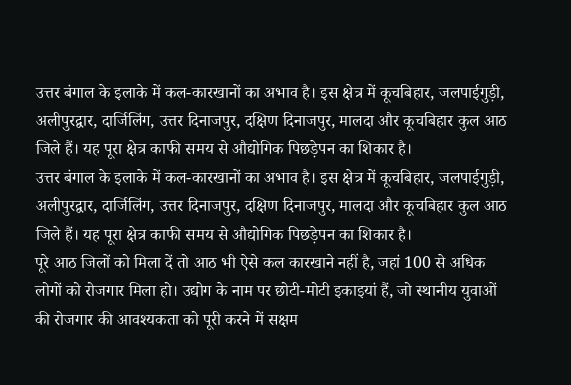उत्तर बंगाल के इलाके में कल-कारखानों का अभाव है। इस क्षेत्र में कूचबिहार, जलपाईगुड़ी, अलीपुरद्वार, दार्जिलिंग, उत्तर दिनाजपुर, दक्षिण दिनाजपुर, मालदा और कूचबिहार कुल आठ जिले हैं। यह पूरा क्षेत्र काफी समय से औद्योगिक पिछड़ेपन का शिकार है।
उत्तर बंगाल के इलाके में कल-कारखानों का अभाव है। इस क्षेत्र में कूचबिहार, जलपाईगुड़ी, अलीपुरद्वार, दार्जिलिंग, उत्तर दिनाजपुर, दक्षिण दिनाजपुर, मालदा और कूचबिहार कुल आठ जिले हैं। यह पूरा क्षेत्र काफी समय से औद्योगिक पिछड़ेपन का शिकार है।
पूरे आठ जिलों को मिला दें तो आठ भी ऐसे कल कारखाने नहीं है, जहां 100 से अधिक लोगों को रोजगार मिला हो। उद्योग के नाम पर छोटी-मोटी इकाइयां हैं, जो स्थानीय युवाओं की रोजगार की आवश्यकता को पूरी करने में सक्षम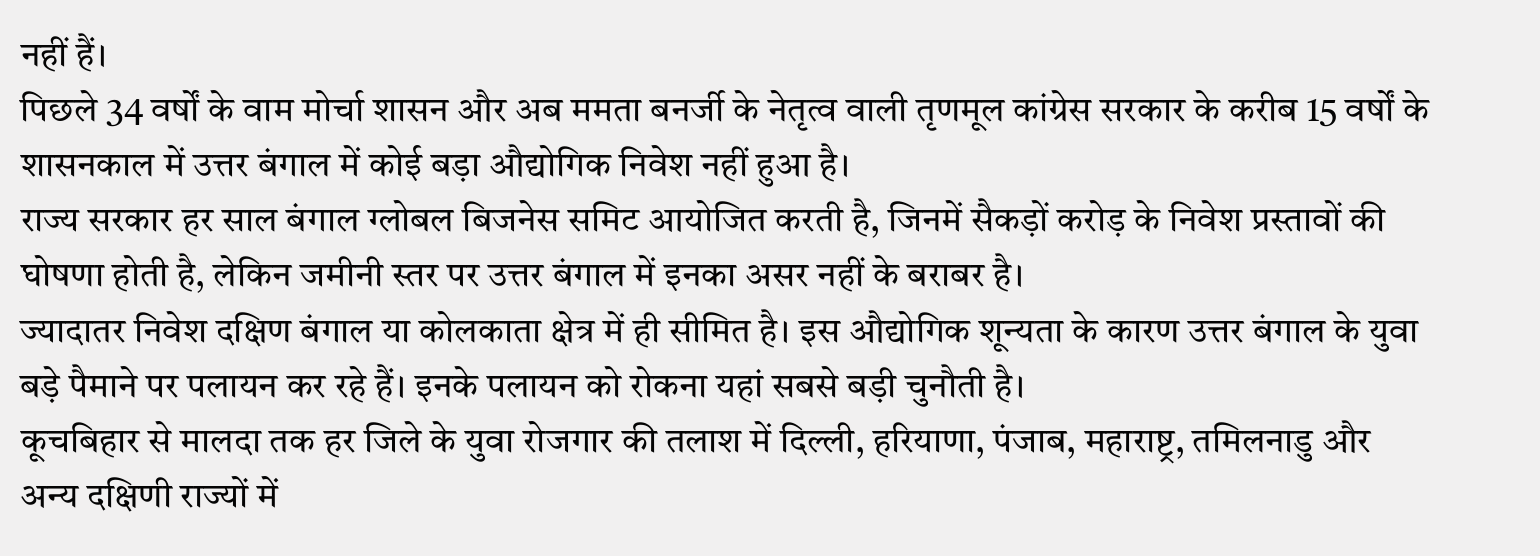नहीं हैं।
पिछले 34 वर्षों के वाम मोर्चा शासन और अब ममता बनर्जी के नेतृत्व वाली तृणमूल कांग्रेस सरकार के करीब 15 वर्षों के शासनकाल में उत्तर बंगाल में कोई बड़ा औद्योगिक निवेश नहीं हुआ है।
राज्य सरकार हर साल बंगाल ग्लोबल बिजनेस समिट आयोजित करती है, जिनमें सैकड़ों करोड़ के निवेश प्रस्तावों की घोषणा होती है, लेकिन जमीनी स्तर पर उत्तर बंगाल में इनका असर नहीं के बराबर है।
ज्यादातर निवेश दक्षिण बंगाल या कोलकाता क्षेत्र में ही सीमित है। इस औद्योगिक शून्यता के कारण उत्तर बंगाल के युवा बड़े पैमाने पर पलायन कर रहे हैं। इनके पलायन को रोकना यहां सबसे बड़ी चुनौती है।
कूचबिहार से मालदा तक हर जिले के युवा रोजगार की तलाश में दिल्ली, हरियाणा, पंजाब, महाराष्ट्र, तमिलनाडु और अन्य दक्षिणी राज्यों में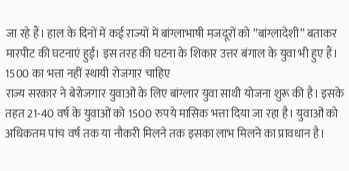जा रहे हैं। हाल के दिनों में कई राज्यों में बांग्लाभाषी मजदूरों को ”बांग्लादेशी” बताकर मारपीट की घटनाएं हुईं। इस तरह की घटना के शिकार उत्तर बंगाल के युवा भी हुए हैं।
1500 का भत्ता नहीं स्थायी रोजगार चाहिए
राज्य सरकार ने बेरोजगार युवाओं के लिए बांग्लार युवा साथी योजना शुरू की है। इसके तहत 21-40 वर्ष के युवाओं को 1500 रुपये मासिक भत्ता दिया जा रहा है। युवाओं को अधिकतम पांच वर्ष तक या नौकरी मिलने तक इसका लाभ मिलने का प्रावधान है।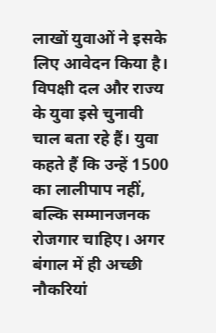लाखों युवाओं ने इसके लिए आवेदन किया है। विपक्षी दल और राज्य के युवा इसे चुनावी चाल बता रहे हैं। युवा कहते हैं कि उन्हें 1500 का लालीपाप नहीं, बल्कि सम्मानजनक रोजगार चाहिए। अगर बंगाल में ही अच्छी नौकरियां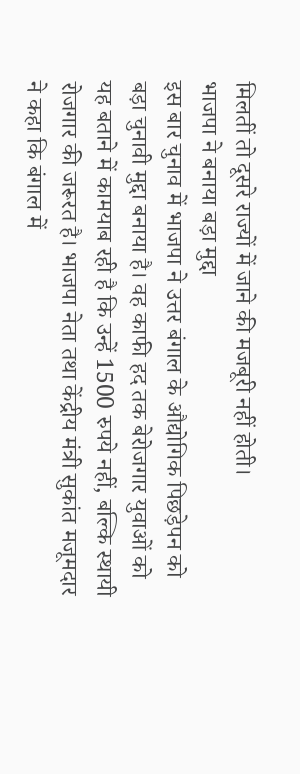मिलतीं तो दूसरे राज्यों में जाने की मजबूरी नहीं होती।
भाजपा ने बनाया बड़ा मुद्दा
इस बार चुनाव में भाजपा ने उत्तर बंगाल के औद्योगिक पिछड़ेपन को बड़ा चुनावी मुद्दा बनाया है। वह काफी हद तक बेरोजगार युवाओं को यह बताने में कामयाब रही है कि उन्हें 1500 रुपये नहीं, बल्कि स्थायी रोजगार की जरूरत है। भाजपा नेता तथा केंद्रीय मंत्री सुकांत मजूमदार ने कहा कि बंगाल में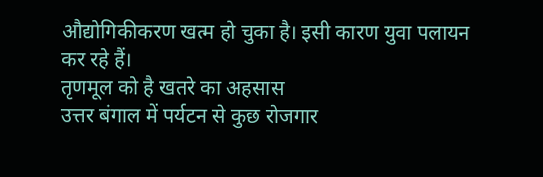औद्योगिकीकरण खत्म हो चुका है। इसी कारण युवा पलायन कर रहे हैं।
तृणमूल को है खतरे का अहसास
उत्तर बंगाल में पर्यटन से कुछ रोजगार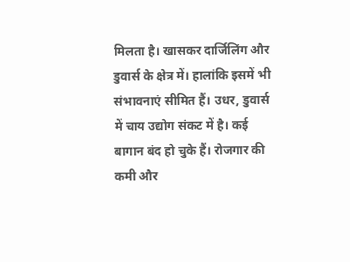मिलता है। खासकर दार्जिलिंग और डुवार्स के क्षेत्र में। हालांकि इसमें भी संभावनाएं सीमित हैं। उधर, डुवार्स में चाय उद्योग संकट में है। कई बागान बंद हो चुके हैं। रोजगार की कमी और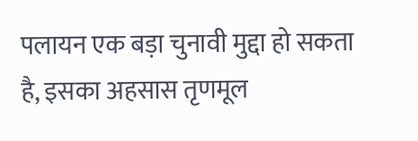पलायन एक बड़ा चुनावी मुद्दा हो सकता है, इसका अहसास तृणमूल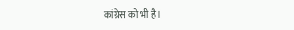कांग्रेस को भी है।